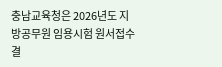충남교육청은 2026년도 지방공무원 임용시험 원서접수 결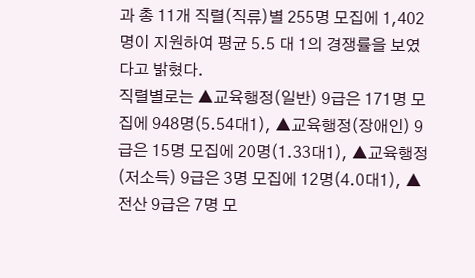과 총 11개 직렬(직류)별 255명 모집에 1,402명이 지원하여 평균 5.5 대 1의 경쟁률을 보였다고 밝혔다.
직렬별로는 ▲교육행정(일반) 9급은 171명 모집에 948명(5.54대1), ▲교육행정(장애인) 9급은 15명 모집에 20명(1.33대1), ▲교육행정(저소득) 9급은 3명 모집에 12명(4.0대1), ▲전산 9급은 7명 모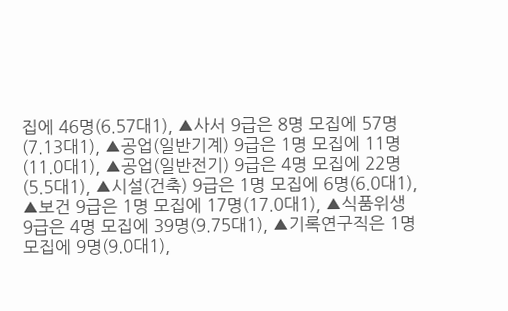집에 46명(6.57대1), ▲사서 9급은 8명 모집에 57명(7.13대1), ▲공업(일반기계) 9급은 1명 모집에 11명(11.0대1), ▲공업(일반전기) 9급은 4명 모집에 22명(5.5대1), ▲시설(건축) 9급은 1명 모집에 6명(6.0대1), ▲보건 9급은 1명 모집에 17명(17.0대1), ▲식품위생 9급은 4명 모집에 39명(9.75대1), ▲기록연구직은 1명 모집에 9명(9.0대1),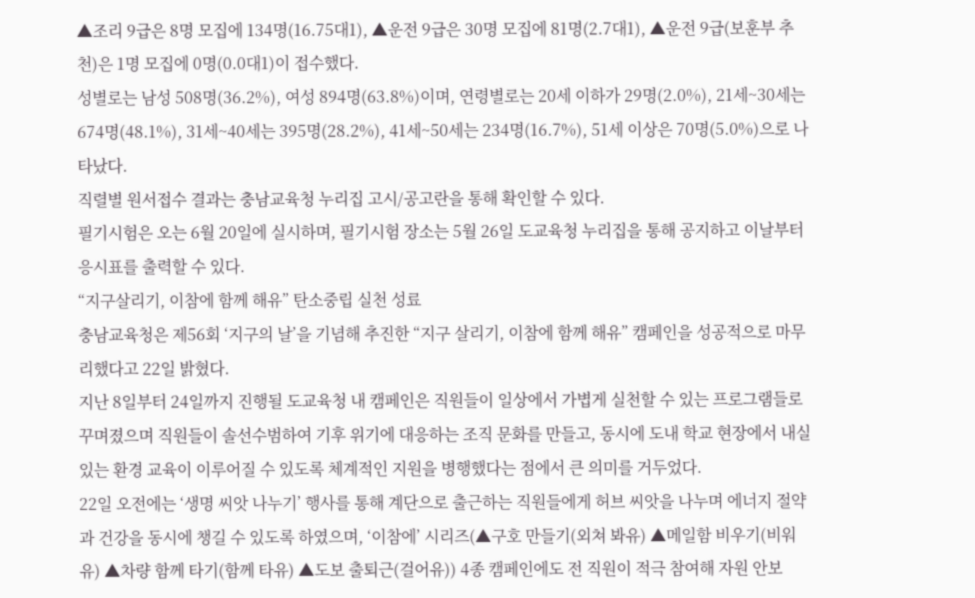▲조리 9급은 8명 모집에 134명(16.75대1), ▲운전 9급은 30명 모집에 81명(2.7대1), ▲운전 9급(보훈부 추천)은 1명 모집에 0명(0.0대1)이 접수했다.
성별로는 남성 508명(36.2%), 여성 894명(63.8%)이며, 연령별로는 20세 이하가 29명(2.0%), 21세~30세는 674명(48.1%), 31세~40세는 395명(28.2%), 41세~50세는 234명(16.7%), 51세 이상은 70명(5.0%)으로 나타났다.
직렬별 원서접수 결과는 충남교육청 누리집 고시/공고란을 통해 확인할 수 있다.
필기시험은 오는 6월 20일에 실시하며, 필기시험 장소는 5월 26일 도교육청 누리집을 통해 공지하고 이날부터 응시표를 출력할 수 있다.
“지구살리기, 이참에 함께 해유” 탄소중립 실천 성료
충남교육청은 제56회 ‘지구의 날’을 기념해 추진한 “지구 살리기, 이참에 함께 해유” 캠페인을 성공적으로 마무리했다고 22일 밝혔다.
지난 8일부터 24일까지 진행될 도교육청 내 캠페인은 직원들이 일상에서 가볍게 실천할 수 있는 프로그램들로 꾸며졌으며 직원들이 솔선수범하여 기후 위기에 대응하는 조직 문화를 만들고, 동시에 도내 학교 현장에서 내실 있는 환경 교육이 이루어질 수 있도록 체계적인 지원을 병행했다는 점에서 큰 의미를 거두었다.
22일 오전에는 ‘생명 씨앗 나누기’ 행사를 통해 계단으로 출근하는 직원들에게 허브 씨앗을 나누며 에너지 절약과 건강을 동시에 챙길 수 있도록 하였으며, ‘이참에’ 시리즈(▲구호 만들기(외쳐 봐유) ▲메일함 비우기(비워유) ▲차량 함께 타기(함께 타유) ▲도보 출퇴근(걸어유)) 4종 캠페인에도 전 직원이 적극 참여해 자원 안보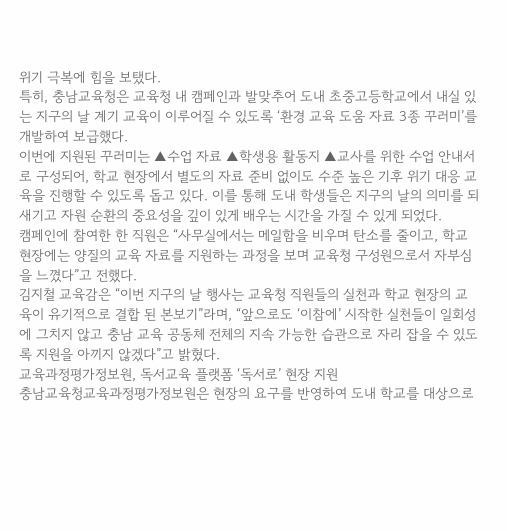위기 극복에 힘을 보탰다.
특히, 충남교육청은 교육청 내 캠페인과 발맞추어 도내 초중고등학교에서 내실 있는 지구의 날 계기 교육이 이루어질 수 있도록 ‘환경 교육 도움 자료 3종 꾸러미’를 개발하여 보급했다.
이번에 지원된 꾸러미는 ▲수업 자료 ▲학생용 활동지 ▲교사를 위한 수업 안내서로 구성되어, 학교 현장에서 별도의 자료 준비 없이도 수준 높은 기후 위기 대응 교육을 진행할 수 있도록 돕고 있다. 이를 통해 도내 학생들은 지구의 날의 의미를 되새기고 자원 순환의 중요성을 깊이 있게 배우는 시간을 가질 수 있게 되었다.
캠페인에 참여한 한 직원은 “사무실에서는 메일함을 비우며 탄소를 줄이고, 학교 현장에는 양질의 교육 자료를 지원하는 과정을 보며 교육청 구성원으로서 자부심을 느꼈다”고 전했다.
김지철 교육감은 “이번 지구의 날 행사는 교육청 직원들의 실천과 학교 현장의 교육이 유기적으로 결합 된 본보기”라며, “앞으로도 ‘이참에’ 시작한 실천들이 일회성에 그치지 않고 충남 교육 공동체 전체의 지속 가능한 습관으로 자리 잡을 수 있도록 지원을 아끼지 않겠다”고 밝혔다.
교육과정평가정보원, 독서교육 플랫폼 ‘독서로’ 현장 지원
충남교육청교육과정평가정보원은 현장의 요구를 반영하여 도내 학교를 대상으로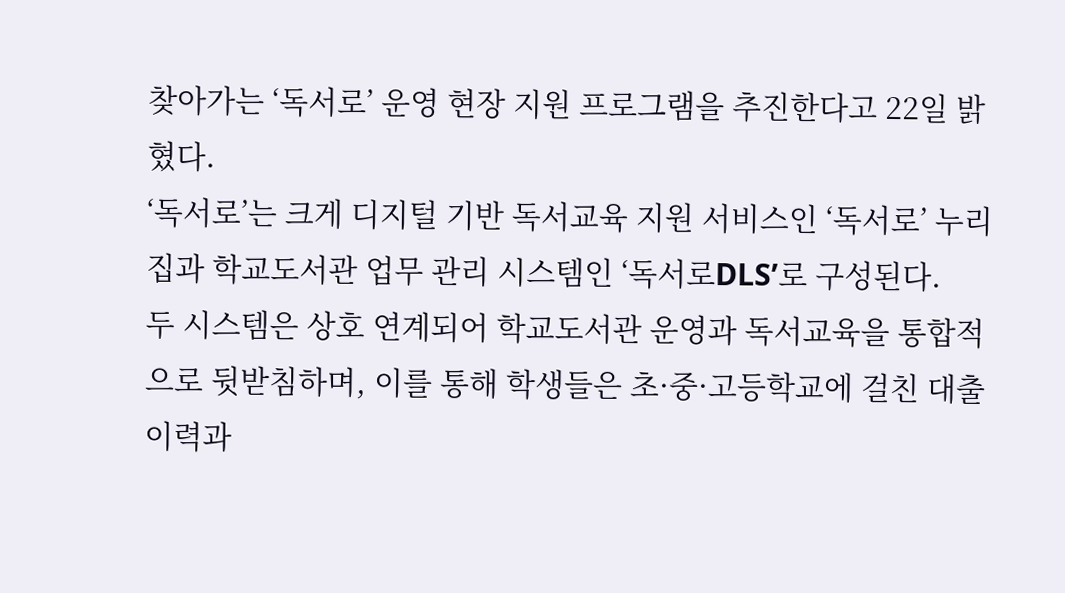찾아가는 ‘독서로’ 운영 현장 지원 프로그램을 추진한다고 22일 밝혔다.
‘독서로’는 크게 디지털 기반 독서교육 지원 서비스인 ‘독서로’ 누리집과 학교도서관 업무 관리 시스템인 ‘독서로DLS’로 구성된다.
두 시스템은 상호 연계되어 학교도서관 운영과 독서교육을 통합적으로 뒷받침하며, 이를 통해 학생들은 초·중·고등학교에 걸친 대출 이력과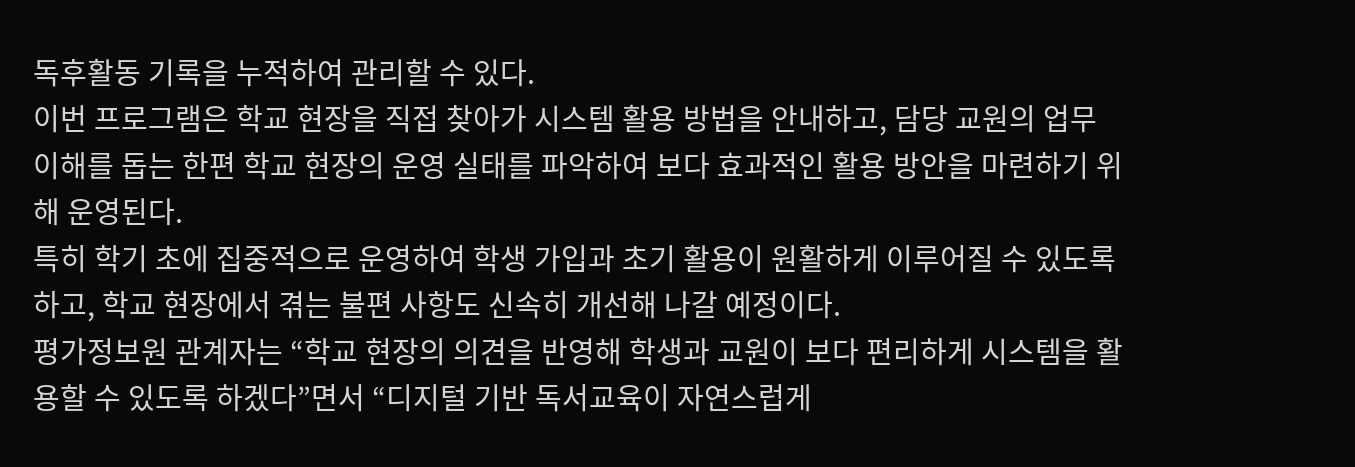독후활동 기록을 누적하여 관리할 수 있다.
이번 프로그램은 학교 현장을 직접 찾아가 시스템 활용 방법을 안내하고, 담당 교원의 업무 이해를 돕는 한편 학교 현장의 운영 실태를 파악하여 보다 효과적인 활용 방안을 마련하기 위해 운영된다.
특히 학기 초에 집중적으로 운영하여 학생 가입과 초기 활용이 원활하게 이루어질 수 있도록 하고, 학교 현장에서 겪는 불편 사항도 신속히 개선해 나갈 예정이다.
평가정보원 관계자는 “학교 현장의 의견을 반영해 학생과 교원이 보다 편리하게 시스템을 활용할 수 있도록 하겠다”면서 “디지털 기반 독서교육이 자연스럽게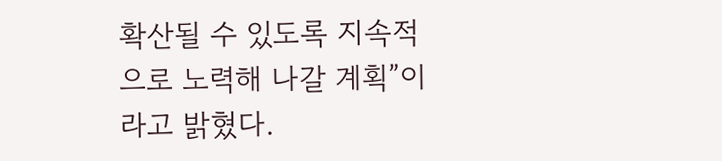확산될 수 있도록 지속적으로 노력해 나갈 계획”이라고 밝혔다.